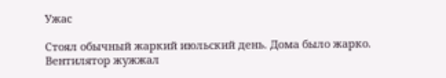Ужас

Стоял обычный жаркий июльский день. Дома было жарко. Вентилятор жужжал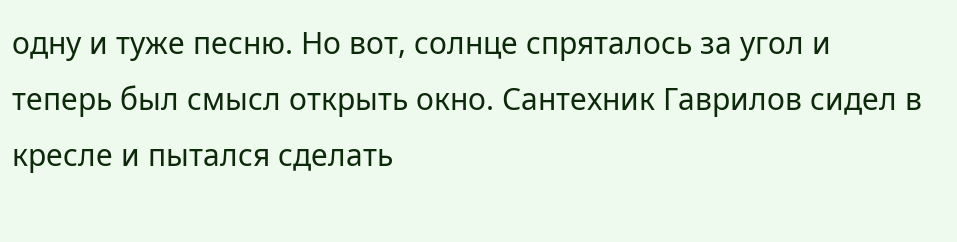одну и туже песню. Но вот, солнце спряталось за угол и теперь был смысл открыть окно. Сантехник Гаврилов сидел в кресле и пытался сделать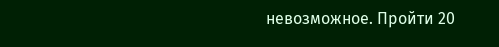невозможное. Пройти 20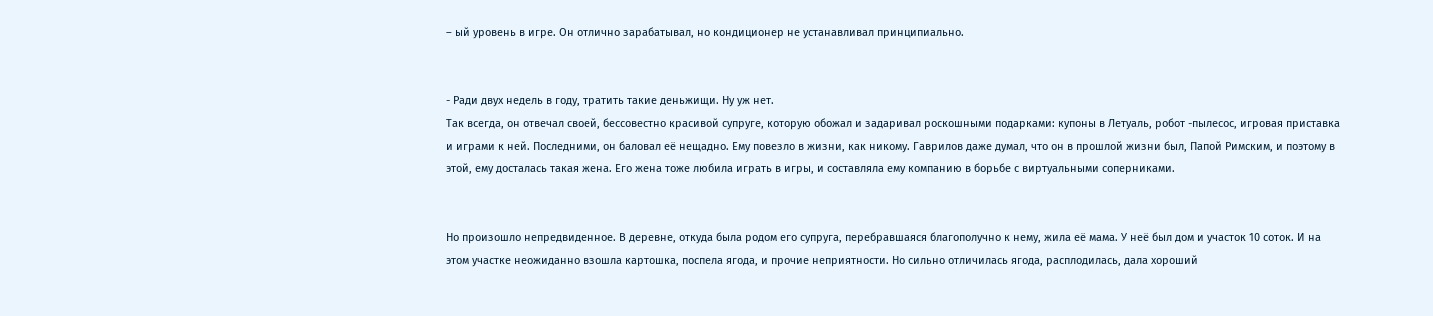– ый уровень в игре. Он отлично зарабатывал, но кондиционер не устанавливал принципиально.


- Ради двух недель в году, тратить такие деньжищи. Ну уж нет.
Так всегда, он отвечал своей, бессовестно красивой супруге, которую обожал и задаривал роскошными подарками: купоны в Летуаль, робот -пылесос, игровая приставка и играми к ней. Последними, он баловал её нещадно. Ему повезло в жизни, как никому. Гаврилов даже думал, что он в прошлой жизни был, Папой Римским, и поэтому в этой, ему досталась такая жена. Его жена тоже любила играть в игры, и составляла ему компанию в борьбе с виртуальными соперниками.


Но произошло непредвиденное. В деревне, откуда была родом его супруга, перебравшаяся благополучно к нему, жила её мама. У неё был дом и участок 10 соток. И на этом участке неожиданно взошла картошка, поспела ягода, и прочие неприятности. Но сильно отличилась ягода, расплодилась, дала хороший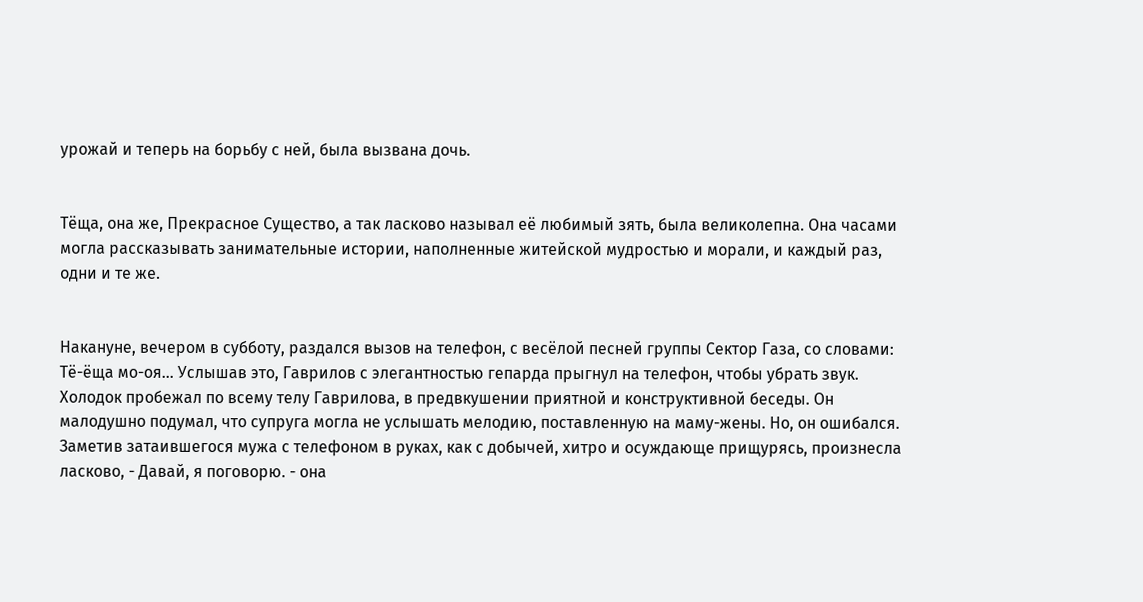урожай и теперь на борьбу с ней, была вызвана дочь.


Тёща, она же, Прекрасное Существо, а так ласково называл её любимый зять, была великолепна. Она часами могла рассказывать занимательные истории, наполненные житейской мудростью и морали, и каждый раз, одни и те же.


Накануне, вечером в субботу, раздался вызов на телефон, с весёлой песней группы Сектор Газа, со словами: Тё-ёща мо-оя… Услышав это, Гаврилов с элегантностью гепарда прыгнул на телефон, чтобы убрать звук.  Холодок пробежал по всему телу Гаврилова, в предвкушении приятной и конструктивной беседы. Он малодушно подумал, что супруга могла не услышать мелодию, поставленную на маму-жены. Но, он ошибался. Заметив затаившегося мужа с телефоном в руках, как с добычей, хитро и осуждающе прищурясь, произнесла ласково, - Давай, я поговорю. - она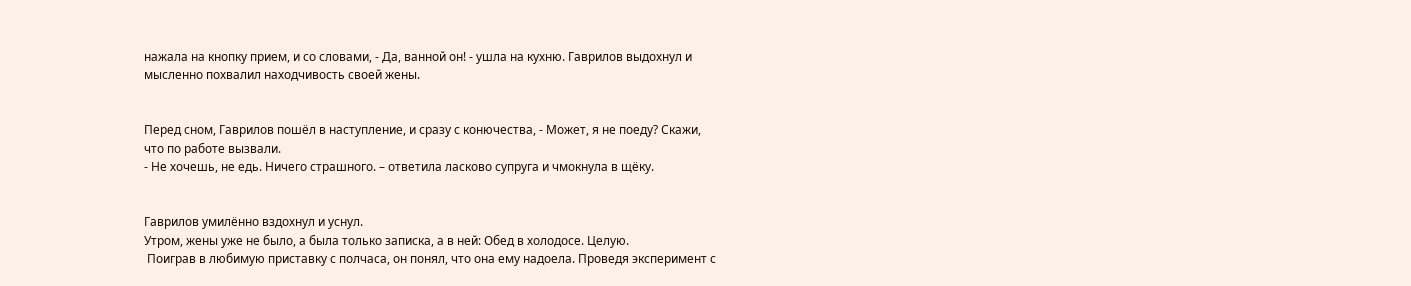нажала на кнопку прием, и со словами, - Да, ванной он! - ушла на кухню. Гаврилов выдохнул и мысленно похвалил находчивость своей жены.


Перед сном, Гаврилов пошёл в наступление, и сразу с конючества, - Может, я не поеду? Скажи, что по работе вызвали.
- Не хочешь, не едь. Ничего страшного. – ответила ласково супруга и чмокнула в щёку.


Гаврилов умилённо вздохнул и уснул.
Утром, жены уже не было, а была только записка, а в ней: Обед в холодосе. Целую.
 Поиграв в любимую приставку с полчаса, он понял, что она ему надоела. Проведя эксперимент с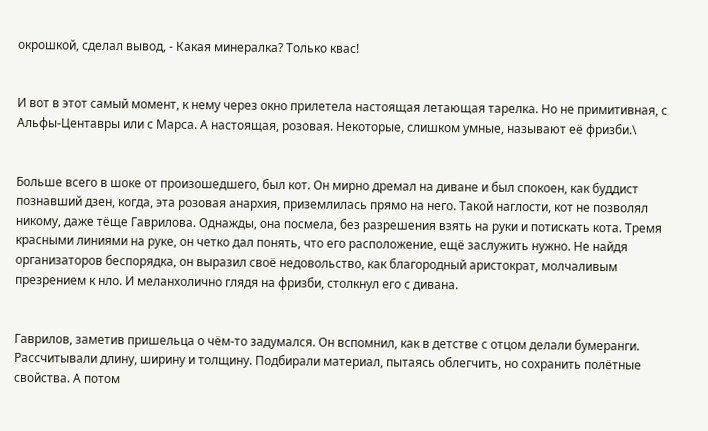окрошкой, сделал вывод, - Какая минералка? Только квас!


И вот в этот самый момент, к нему через окно прилетела настоящая летающая тарелка. Но не примитивная, с Альфы-Центавры или с Марса. А настоящая, розовая. Некоторые, слишком умные, называют её фризби.\


Больше всего в шоке от произошедшего, был кот. Он мирно дремал на диване и был спокоен, как буддист познавший дзен, когда, эта розовая анархия, приземлилась прямо на него. Такой наглости, кот не позволял никому, даже тёще Гаврилова. Однажды, она посмела, без разрешения взять на руки и потискать кота. Тремя красными линиями на руке, он четко дал понять, что его расположение, ещё заслужить нужно. Не найдя организаторов беспорядка, он выразил своё недовольство, как благородный аристократ, молчаливым презрением к нло. И меланхолично глядя на фризби, столкнул его с дивана.


Гаврилов, заметив пришельца о чём-то задумался. Он вспомнил, как в детстве с отцом делали бумеранги. Рассчитывали длину, ширину и толщину. Подбирали материал, пытаясь облегчить, но сохранить полётные свойства. А потом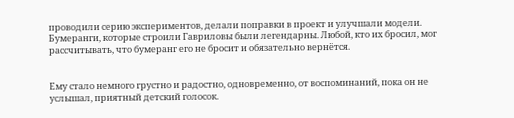проводили серию экспериментов, делали поправки в проект и улучшали модели. Бумеранги, которые строили Гавриловы были легендарны. Любой, кто их бросил, мог рассчитывать, что бумеранг его не бросит и обязательно вернётся.


Ему стало немного грустно и радостно, одновременно, от воспоминаний, пока он не услышал, приятный детский голосок.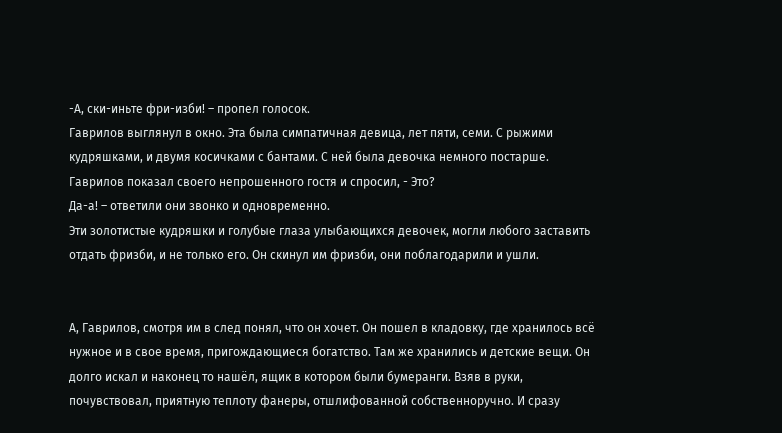-А, ски-иньте фри-изби! – пропел голосок.
Гаврилов выглянул в окно. Эта была симпатичная девица, лет пяти, семи. С рыжими кудряшками, и двумя косичками с бантами. С ней была девочка немного постарше.
Гаврилов показал своего непрошенного гостя и спросил, - Это?
Да-а! – ответили они звонко и одновременно.
Эти золотистые кудряшки и голубые глаза улыбающихся девочек, могли любого заставить отдать фризби, и не только его. Он скинул им фризби, они поблагодарили и ушли.


А, Гаврилов, смотря им в след понял, что он хочет. Он пошел в кладовку, где хранилось всё нужное и в свое время, пригождающиеся богатство. Там же хранились и детские вещи. Он долго искал и наконец то нашёл, ящик в котором были бумеранги. Взяв в руки, почувствовал, приятную теплоту фанеры, отшлифованной собственноручно. И сразу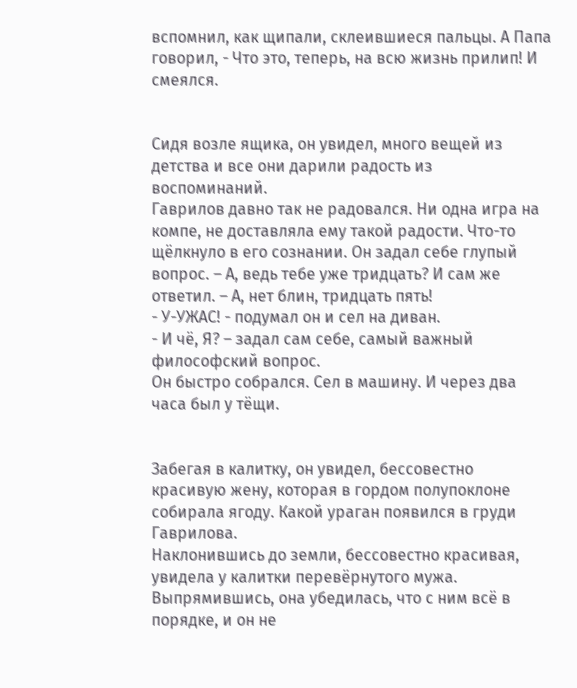вспомнил, как щипали, склеившиеся пальцы. А Папа говорил, - Что это, теперь, на всю жизнь прилип! И смеялся.


Сидя возле ящика, он увидел, много вещей из детства и все они дарили радость из воспоминаний.
Гаврилов давно так не радовался. Ни одна игра на компе, не доставляла ему такой радости. Что-то щёлкнуло в его сознании. Он задал себе глупый вопрос. – А, ведь тебе уже тридцать? И сам же ответил. – А, нет блин, тридцать пять!
- У-УЖАС! - подумал он и сел на диван.
- И чё, Я? – задал сам себе, самый важный философский вопрос.
Он быстро собрался. Сел в машину. И через два часа был у тёщи.


Забегая в калитку, он увидел, бессовестно красивую жену, которая в гордом полупоклоне собирала ягоду. Какой ураган появился в груди Гаврилова.
Наклонившись до земли, бессовестно красивая, увидела у калитки перевёрнутого мужа. Выпрямившись, она убедилась, что с ним всё в порядке, и он не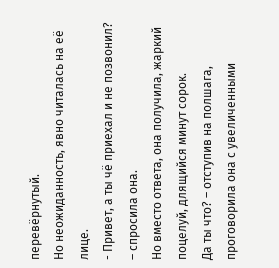перевёрнутый.
Но неожиданность, явно читалась на её лице.
- Привет, а ты чё приехал и не позвонил? – спросила она.
Но вместо ответа, она получила, жаркий поцелуй, длящийся минут сорок.
Да ты что? – отступив на полшага, проговорила она с увеличенными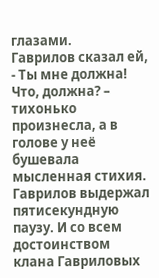глазами.
Гаврилов сказал ей, - Ты мне должна!
Что, должна? – тихонько произнесла, а в голове у неё бушевала мысленная стихия.
Гаврилов выдержал пятисекундную паузу. И со всем достоинством клана Гавриловых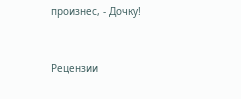произнес, - Дочку!


Рецензии